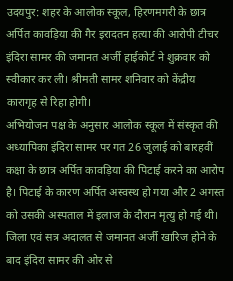उदयपुर: शहर के आलोक स्कूल, हिरणमगरी के छात्र अर्पित कावड़िया की गैर इरादतन हत्या की आरोपी टीचर इंदिरा सामर की जमानत अर्जी हाईकोर्ट ने शुक्रवार को स्वीकार कर ली। श्रीमती सामर शनिवार को केंद्रीय कारागृह से रिहा होगी।
अभियोजन पक्ष के अनुसार आलोक स्कूल में संस्कृत की अध्यापिका इंदिरा सामर पर गत 26 जुलाई को बारहवीं कक्षा के छात्र अर्पित कावड़िया की पिटाई करने का आरोप है। पिटाई के कारण अर्पित अस्वस्थ हो गया और 2 अगस्त को उसकी अस्पताल में इलाज के दौरान मृत्यु हो गई थी। जिला एवं सत्र अदालत से जमानत अर्जी खारिज होने के बाद इंदिरा सामर की ओर से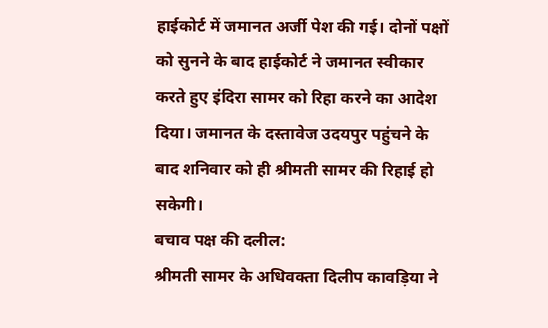हाईकोर्ट में जमानत अर्जी पेश की गई। दोनों पक्षों को सुनने के बाद हाईकोर्ट ने जमानत स्वीकार करते हुए इंदिरा सामर को रिहा करने का आदेश दिया। जमानत के दस्तावेज उदयपुर पहुंचने के बाद शनिवार को ही श्रीमती सामर की रिहाई हो सकेगी।
बचाव पक्ष की दलील:
श्रीमती सामर के अधिवक्ता दिलीप कावड़िया ने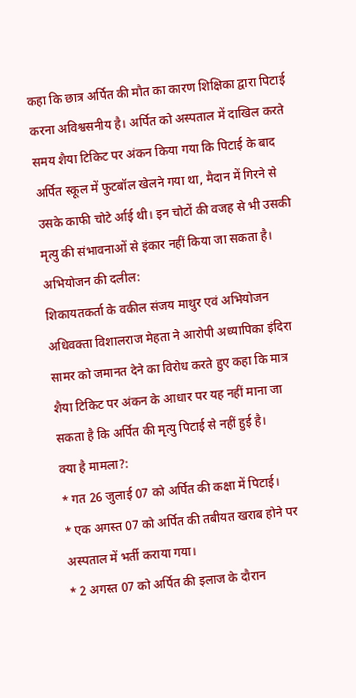कहा कि छात्र अर्पित की मौत का कारण शिक्षिका द्वारा पिटाई करना अविश्वसनीय है। अर्पित को अस्पताल में दाखिल करते समय शैया टिकिट पर अंकन किया गया कि पिटाई के बाद अर्पित स्कूल में फुटबॉल खेलने गया था, मैदान में गिरने से उसके काफी चोटे र्आई थी। इन चोटों की वजह से भी उसकी मृत्यु की संभावनाओं से इंकार नहीं किया जा सकता है।
अभियोजन की दलील:
शिकायतकर्ता के वकील संजय माथुर एवं अभियोजन अधिवक्ता विशालराज मेहता ने आरोपी अध्यापिका इंदिरा सामर को जमानत देने का विरोध करते हुए कहा कि मात्र शैया टिकिट पर अंकन के आधार पर यह नहीं माना जा सकता है कि अर्पित की मृत्यु पिटाई से नहीं हुई है।
क्या है मामला?:
* गत 26 जुलाई 07 को अर्पित की कक्षा में पिटाई।
* एक अगस्त 07 को अर्पित की तबीयत खराब होने पर अस्पताल में भर्ती कराया गया।
* 2 अगस्त 07 को अर्पित की इलाज के दौरान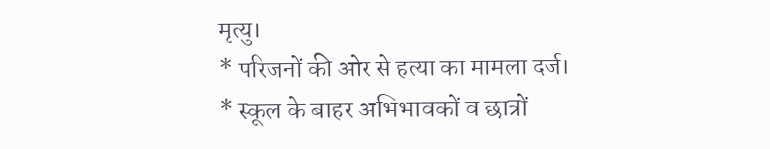मृत्यु।
* परिजनों की ओर से हत्या का मामला दर्ज।
* स्कूल के बाहर अभिभावकों व छात्रों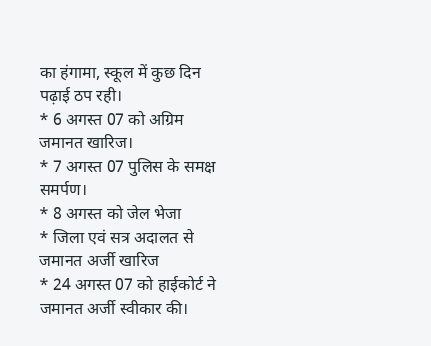का हंगामा, स्कूल में कुछ दिन पढ़ाई ठप रही।
* 6 अगस्त 07 को अग्रिम जमानत खारिज।
* 7 अगस्त 07 पुलिस के समक्ष समर्पण।
* 8 अगस्त को जेल भेजा
* जिला एवं सत्र अदालत से जमानत अर्जी खारिज
* 24 अगस्त 07 को हाईकोर्ट ने जमानत अर्जी स्वीकार की।